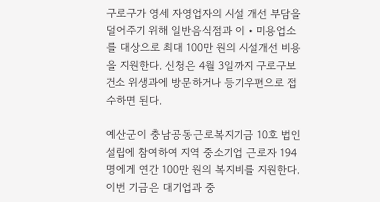구로구가 영세 자영업자의 시설 개선 부담을 덜어주기 위해 일반음식점과 이‧미용업소를 대상으로 최대 100만 원의 시설개선 비용을 지원한다. 신청은 4월 3일까지 구로구보건소 위생과에 방문하거나 등기우편으로 접수하면 된다.

예산군이 충남공동근로복지기금 10호 법인 설립에 참여하여 지역 중소기업 근로자 194명에게 연간 100만 원의 복지비를 지원한다. 이번 기금은 대기업과 중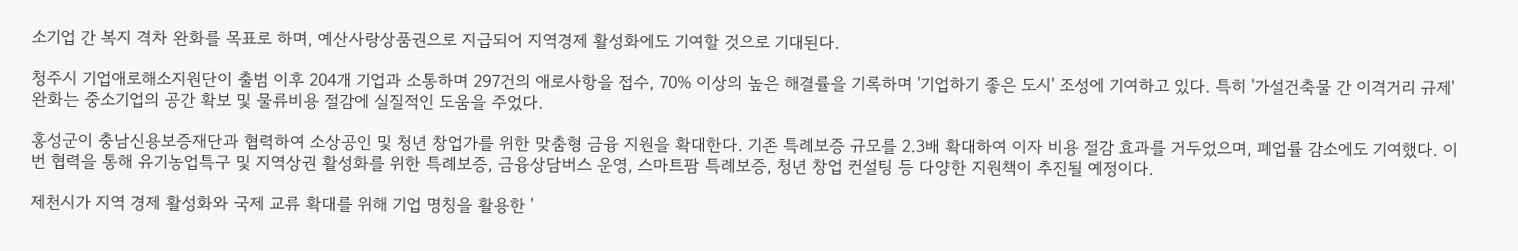소기업 간 복지 격차 완화를 목표로 하며, 예산사랑상품권으로 지급되어 지역경제 활성화에도 기여할 것으로 기대된다.

청주시 기업애로해소지원단이 출범 이후 204개 기업과 소통하며 297건의 애로사항을 접수, 70% 이상의 높은 해결률을 기록하며 '기업하기 좋은 도시' 조성에 기여하고 있다. 특히 '가설건축물 간 이격거리 규제' 완화는 중소기업의 공간 확보 및 물류비용 절감에 실질적인 도움을 주었다.

홍성군이 충남신용보증재단과 협력하여 소상공인 및 청년 창업가를 위한 맞춤형 금융 지원을 확대한다. 기존 특례보증 규모를 2.3배 확대하여 이자 비용 절감 효과를 거두었으며, 폐업률 감소에도 기여했다. 이번 협력을 통해 유기농업특구 및 지역상권 활성화를 위한 특례보증, 금융상담버스 운영, 스마트팜 특례보증, 청년 창업 컨설팅 등 다양한 지원책이 추진될 예정이다.

제천시가 지역 경제 활성화와 국제 교류 확대를 위해 기업 명칭을 활용한 '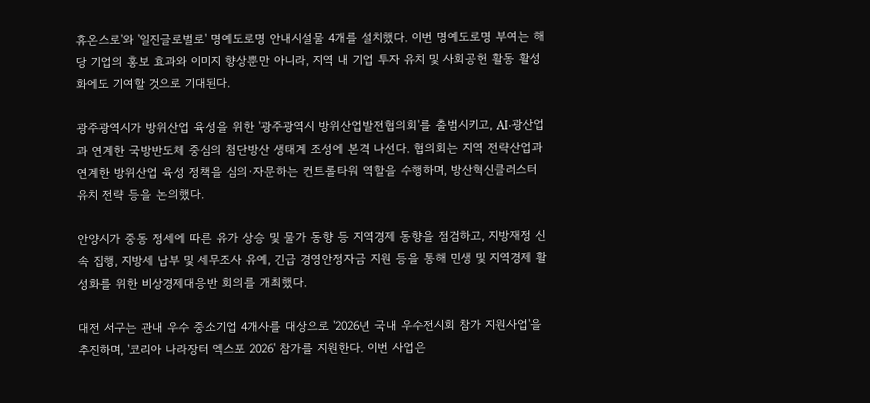휴온스로'와 '일진글로벌로' 명예도로명 안내시설물 4개를 설치했다. 이번 명예도로명 부여는 해당 기업의 홍보 효과와 이미지 향상뿐만 아니라, 지역 내 기업 투자 유치 및 사회공헌 활동 활성화에도 기여할 것으로 기대된다.

광주광역시가 방위산업 육성을 위한 '광주광역시 방위산업발전협의회'를 출범시키고, AI·광산업과 연계한 국방반도체 중심의 첨단방산 생태계 조성에 본격 나선다. 협의회는 지역 전략산업과 연계한 방위산업 육성 정책을 심의·자문하는 컨트롤타워 역할을 수행하며, 방산혁신클러스터 유치 전략 등을 논의했다.

안양시가 중동 정세에 따른 유가 상승 및 물가 동향 등 지역경제 동향을 점검하고, 지방재정 신속 집행, 지방세 납부 및 세무조사 유예, 긴급 경영안정자금 지원 등을 통해 민생 및 지역경제 활성화를 위한 비상경제대응반 회의를 개최했다.

대전 서구는 관내 우수 중소기업 4개사를 대상으로 '2026년 국내 우수전시회 참가 지원사업'을 추진하며, '코리아 나라장터 엑스포 2026' 참가를 지원한다. 이번 사업은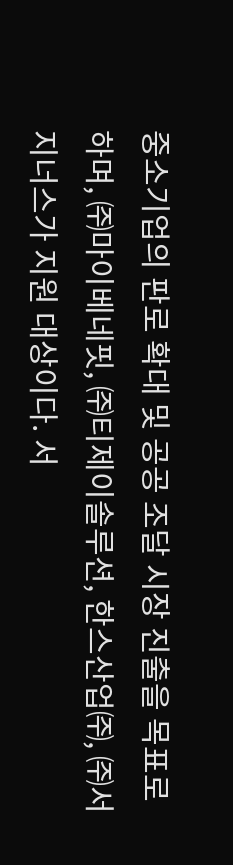중소기업의 판로 확대 및 공공 조달 시장 진출을 목표로 하며, ㈜마이베네핏, ㈜티제이솔루션, 한스산업㈜, ㈜서지너스가 지원 대상이다. 서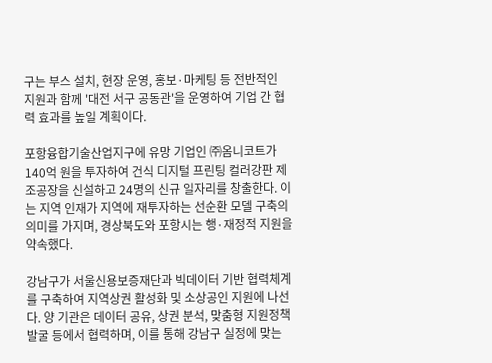구는 부스 설치, 현장 운영, 홍보·마케팅 등 전반적인 지원과 함께 '대전 서구 공동관'을 운영하여 기업 간 협력 효과를 높일 계획이다.

포항융합기술산업지구에 유망 기업인 ㈜옴니코트가 140억 원을 투자하여 건식 디지털 프린팅 컬러강판 제조공장을 신설하고 24명의 신규 일자리를 창출한다. 이는 지역 인재가 지역에 재투자하는 선순환 모델 구축의 의미를 가지며, 경상북도와 포항시는 행·재정적 지원을 약속했다.

강남구가 서울신용보증재단과 빅데이터 기반 협력체계를 구축하여 지역상권 활성화 및 소상공인 지원에 나선다. 양 기관은 데이터 공유, 상권 분석, 맞춤형 지원정책 발굴 등에서 협력하며, 이를 통해 강남구 실정에 맞는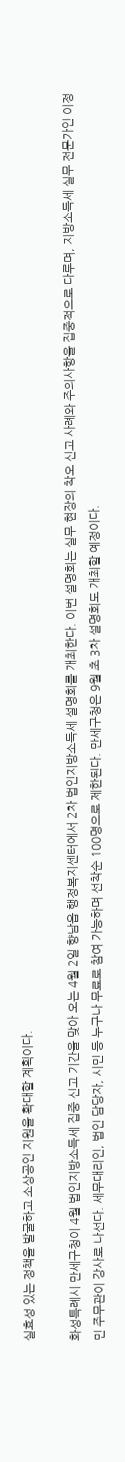실효성 있는 정책을 발굴하고 소상공인 지원을 확대할 계획이다.

화성특례시 만세구청이 4월 법인지방소득세 집중 신고 기간을 맞아 오는 4월 2일 향남읍 행정복지센터에서 2차 법인지방소득세 설명회를 개최한다. 이번 설명회는 실무 현장의 착오 신고 사례와 주의사항을 집중적으로 다루며, 지방소득세 실무 전문가인 이정민 주무관이 강사로 나선다. 세무대리인, 법인 담당자, 시민 등 누구나 무료로 참여 가능하며 선착순 100명으로 제한된다. 만세구청은 9월 초 3차 설명회도 개최할 예정이다.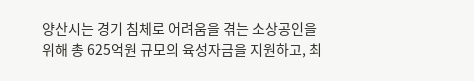양산시는 경기 침체로 어려움을 겪는 소상공인을 위해 총 625억원 규모의 육성자금을 지원하고, 최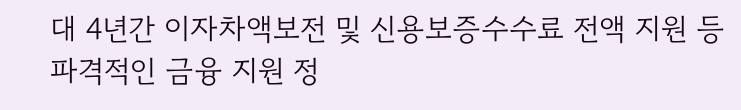대 4년간 이자차액보전 및 신용보증수수료 전액 지원 등 파격적인 금융 지원 정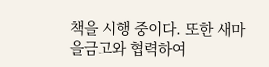책을 시행 중이다. 또한 새마을금고와 협력하여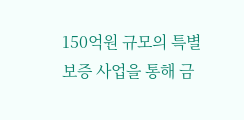150억원 규모의 특별보증 사업을 통해 금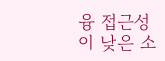융 접근성이 낮은 소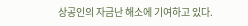상공인의 자금난 해소에 기여하고 있다.